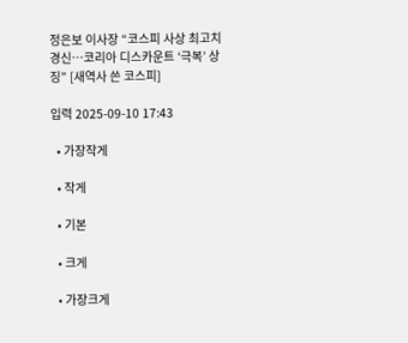정은보 이사장 “코스피 사상 최고치 경신…코리아 디스카운트 ‘극복’ 상징” [새역사 쓴 코스피]

입력 2025-09-10 17:43

  • 가장작게

  • 작게

  • 기본

  • 크게

  • 가장크게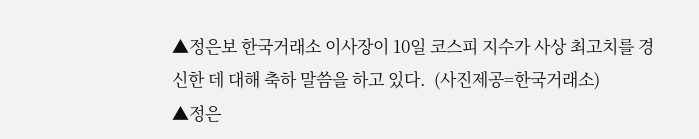▲정은보 한국거래소 이사장이 10일 코스피 지수가 사상 최고치를 경신한 데 대해 축하 말씀을 하고 있다.  (사진제공=한국거래소)
▲정은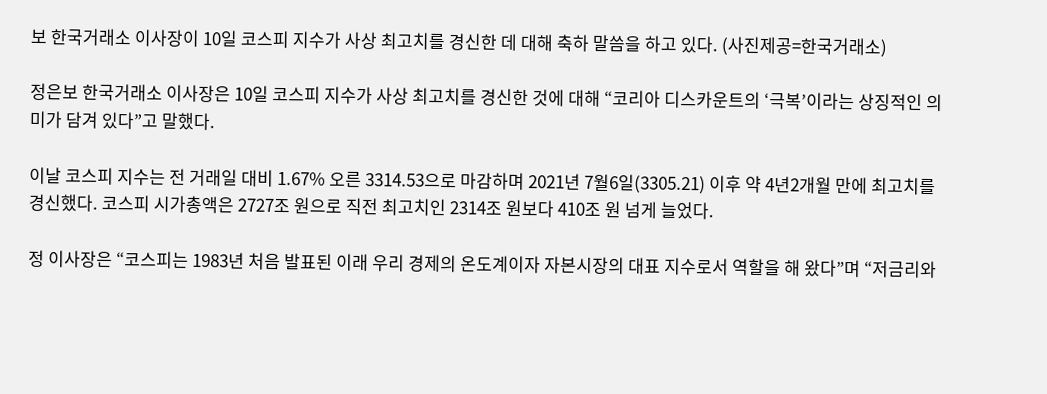보 한국거래소 이사장이 10일 코스피 지수가 사상 최고치를 경신한 데 대해 축하 말씀을 하고 있다. (사진제공=한국거래소)

정은보 한국거래소 이사장은 10일 코스피 지수가 사상 최고치를 경신한 것에 대해 “코리아 디스카운트의 ‘극복’이라는 상징적인 의미가 담겨 있다”고 말했다.

이날 코스피 지수는 전 거래일 대비 1.67% 오른 3314.53으로 마감하며 2021년 7월6일(3305.21) 이후 약 4년2개월 만에 최고치를 경신했다. 코스피 시가총액은 2727조 원으로 직전 최고치인 2314조 원보다 410조 원 넘게 늘었다.

정 이사장은 “코스피는 1983년 처음 발표된 이래 우리 경제의 온도계이자 자본시장의 대표 지수로서 역할을 해 왔다”며 “저금리와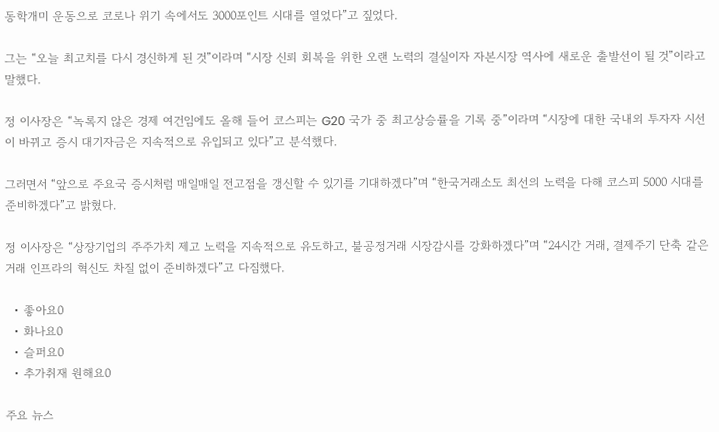동학개미 운동으로 코로나 위기 속에서도 3000포인트 시대를 열었다”고 짚었다.

그는 “오늘 최고치를 다시 경신하게 된 것”이라며 “시장 신뢰 회복을 위한 오랜 노력의 결실이자 자본시장 역사에 새로운 출발선이 될 것”이라고 말했다.

정 이사장은 “녹록지 않은 경제 여건임에도 올해 들어 코스피는 G20 국가 중 최고상승률을 기록 중”이라며 “시장에 대한 국내외 투자자 시선이 바뀌고 증시 대기자금은 지속적으로 유입되고 있다”고 분석했다.

그러면서 “앞으로 주요국 증시처럼 매일매일 전고점을 갱신할 수 있기를 기대하겠다”며 “한국거래소도 최선의 노력을 다해 코스피 5000 시대를 준비하겠다”고 밝혔다.

정 이사장은 “상장기업의 주주가치 제고 노력을 지속적으로 유도하고, 불공정거래 시장감시를 강화하겠다”며 “24시간 거래, 결제주기 단축 같은 거래 인프라의 혁신도 차질 없이 준비하겠다”고 다짐했다.

  • 좋아요0
  • 화나요0
  • 슬퍼요0
  • 추가취재 원해요0

주요 뉴스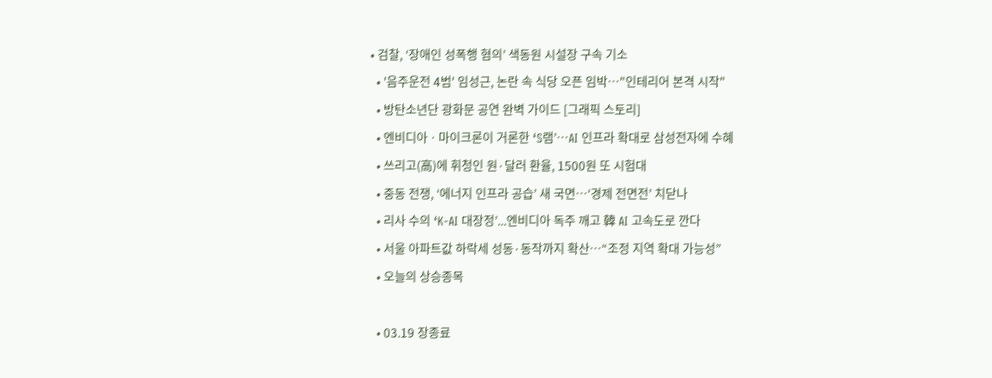• 검찰, ‘장애인 성폭행 혐의’ 색동원 시설장 구속 기소
  • '음주운전 4범' 임성근, 논란 속 식당 오픈 임박⋯"인테리어 본격 시작"
  • 방탄소년단 광화문 공연 완벽 가이드 [그래픽 스토리]
  • 엔비디아ㆍ마이크론이 거론한 ‘S램’…AI 인프라 확대로 삼성전자에 수혜
  • 쓰리고(高)에 휘청인 원·달러 환율, 1500원 또 시험대
  • 중동 전쟁, ‘에너지 인프라 공습’ 새 국면…‘경제 전면전’ 치닫나
  • 리사 수의 ‘K-AI 대장정’...엔비디아 독주 깨고 韓 AI 고속도로 깐다
  • 서울 아파트값 하락세 성동·동작까지 확산⋯“조정 지역 확대 가능성”
  • 오늘의 상승종목

  • 03.19 장종료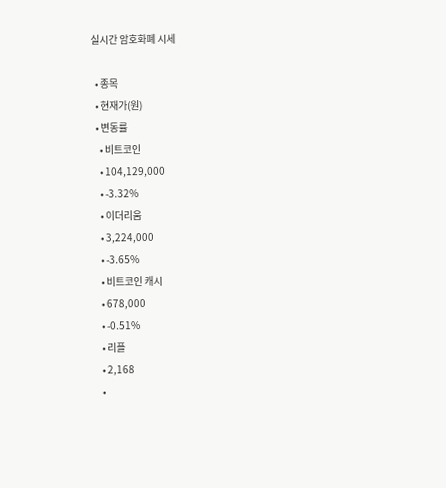실시간 암호화폐 시세

  • 종목
  • 현재가(원)
  • 변동률
    • 비트코인
    • 104,129,000
    • -3.32%
    • 이더리움
    • 3,224,000
    • -3.65%
    • 비트코인 캐시
    • 678,000
    • -0.51%
    • 리플
    • 2,168
    •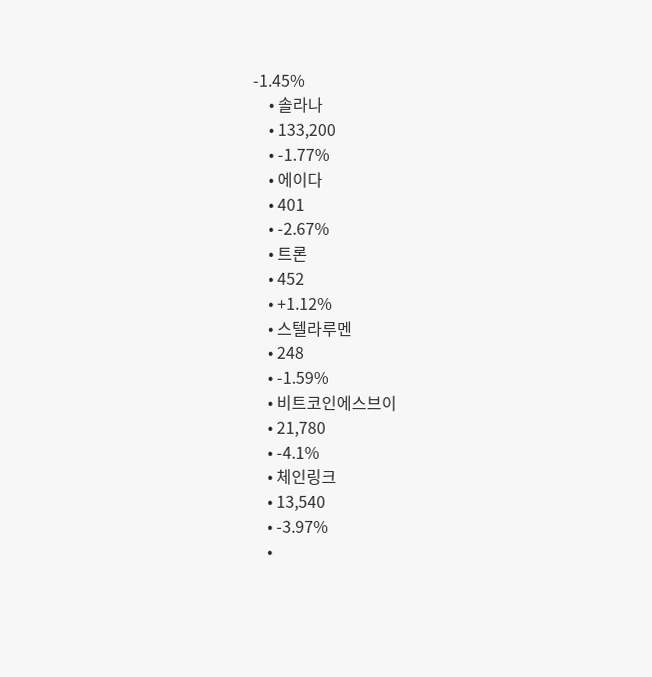-1.45%
    • 솔라나
    • 133,200
    • -1.77%
    • 에이다
    • 401
    • -2.67%
    • 트론
    • 452
    • +1.12%
    • 스텔라루멘
    • 248
    • -1.59%
    • 비트코인에스브이
    • 21,780
    • -4.1%
    • 체인링크
    • 13,540
    • -3.97%
    •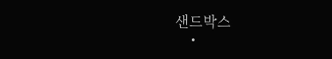샌드박스
    •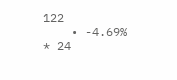122
    • -4.69%
* 24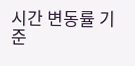시간 변동률 기준